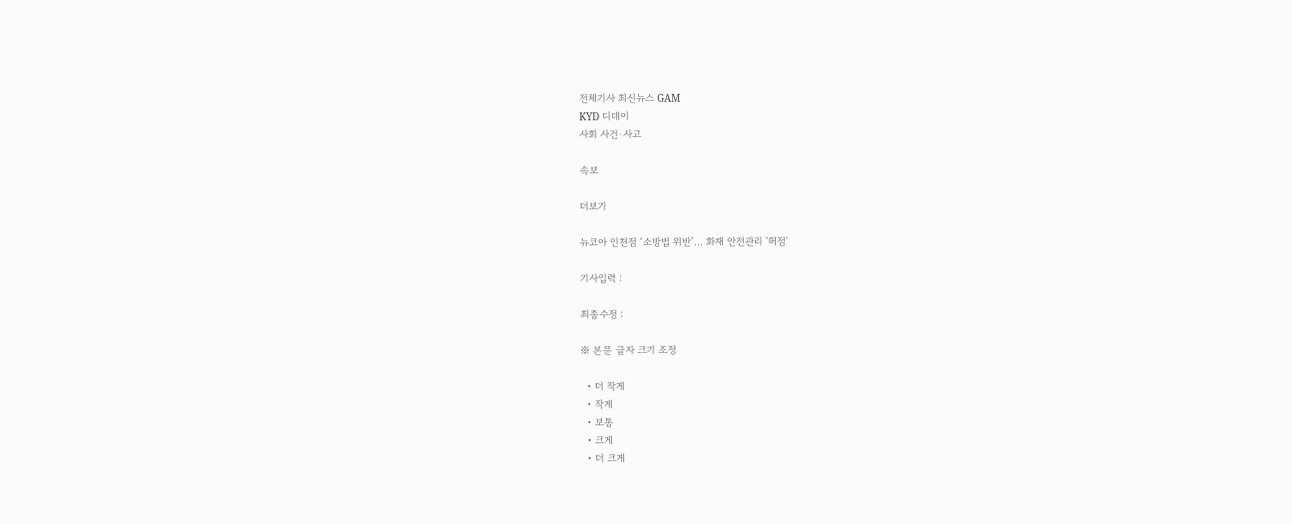전체기사 최신뉴스 GAM
KYD 디데이
사회 사건·사고

속보

더보기

뉴코아 인천점 ‘소방법 위반’… 화재 안전관리 '허점'

기사입력 :

최종수정 :

※ 본문 글자 크기 조정

  • 더 작게
  • 작게
  • 보통
  • 크게
  • 더 크게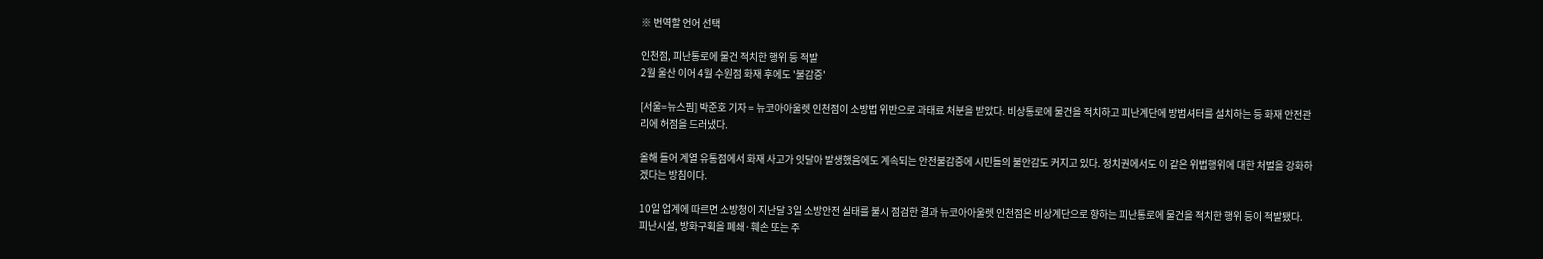※ 번역할 언어 선택

인천점, 피난통로에 물건 적치한 행위 등 적발
2월 울산 이어 4월 수원점 화재 후에도 '불감증'

[서울=뉴스핌] 박준호 기자 = 뉴코아아울렛 인천점이 소방법 위반으로 과태료 처분을 받았다. 비상통로에 물건을 적치하고 피난계단에 방범셔터를 설치하는 등 화재 안전관리에 허점을 드러냈다.

올해 들어 계열 유통점에서 화재 사고가 잇달아 발생했음에도 계속되는 안전불감증에 시민들의 불안감도 커지고 있다. 정치권에서도 이 같은 위법행위에 대한 처벌을 강화하겠다는 방침이다.

10일 업계에 따르면 소방청이 지난달 3일 소방안전 실태를 불시 점검한 결과 뉴코아아울렛 인천점은 비상계단으로 향하는 피난통로에 물건을 적치한 행위 등이 적발됐다. 피난시설, 방화구획을 폐쇄·훼손 또는 주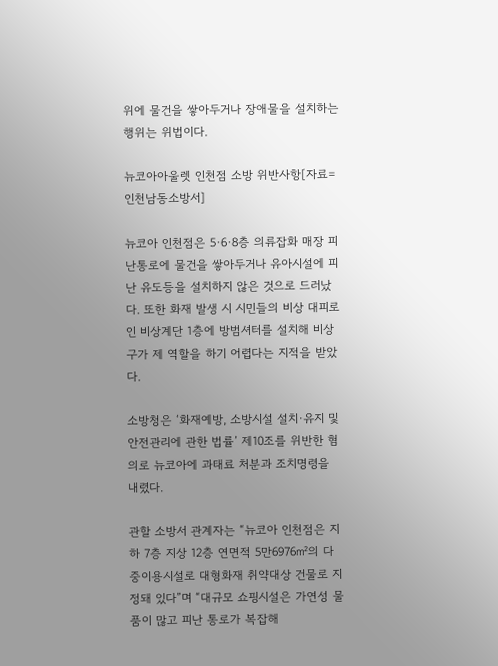위에 물건을 쌓아두거나 장애물을 설치하는 행위는 위법이다.

뉴코아아울렛 인천점 소방 위반사항[자료=인천남동소방서]

뉴코아 인천점은 5·6·8층 의류잡화 매장 피난통로에 물건을 쌓아두거나 유아시설에 피난 유도등을 설치하지 않은 것으로 드러났다. 또한 화재 발생 시 시민들의 비상 대피로인 비상계단 1층에 방범셔터를 설치해 비상구가 제 역할을 하기 어렵다는 지적을 받았다.

소방청은 ‘화재예방, 소방시설 설치·유지 및 안전관리에 관한 법률’ 제10조를 위반한 혐의로 뉴코아에 과태료 처분과 조치명령을 내렸다.

관할 소방서 관계자는 “뉴코아 인천점은 지하 7층 지상 12층 연면적 5만6976㎡의 다중이용시설로 대형화재 취약대상 건물로 지정돼 있다”며 “대규모 쇼핑시설은 가연성 물품이 많고 피난 통로가 복잡해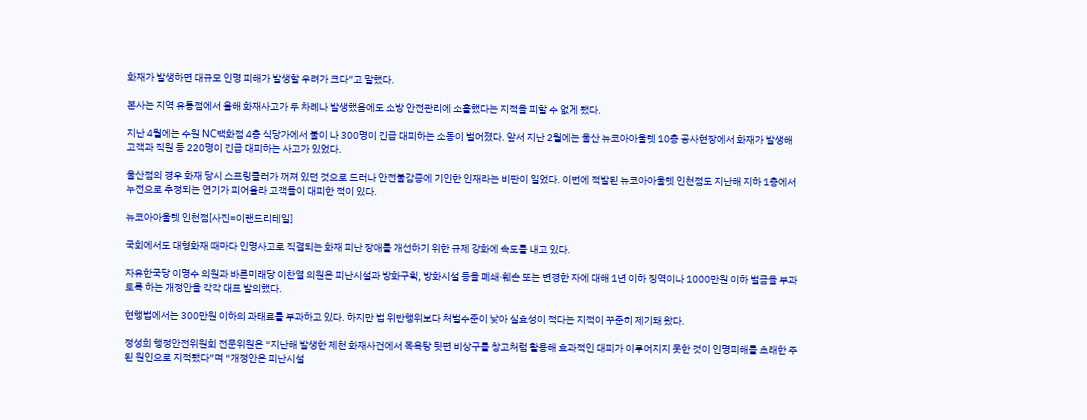화재가 발생하면 대규모 인명 피해가 발생할 우려가 크다”고 말했다.

본사는 지역 유통점에서 올해 화재사고가 두 차례나 발생했음에도 소방 안전관리에 소홀했다는 지적을 피할 수 없게 됐다.

지난 4월에는 수원 NC백화점 4층 식당가에서 불이 나 300명이 긴급 대피하는 소동이 벌어졌다. 앞서 지난 2월에는 울산 뉴코아아울렛 10층 공사현장에서 화재가 발생해 고객과 직원 등 220명이 긴급 대피하는 사고가 있었다.

울산점의 경우 화재 당시 스프링클러가 꺼져 있던 것으로 드러나 안전불감증에 기인한 인재라는 비판이 일었다. 이번에 적발된 뉴코아아울렛 인천점도 지난해 지하 1층에서 누전으로 추정되는 연기가 피어올라 고객들이 대피한 적이 있다.

뉴코아아울렛 인천점[사진=이랜드리테일]

국회에서도 대형화재 때마다 인명사고로 직결되는 화재 피난 장애를 개선하기 위한 규제 강화에 속도를 내고 있다.

자유한국당 이명수 의원과 바른미래당 이찬열 의원은 피난시설과 방화구획, 방화시설 등을 폐쇄·훼손 또는 변경한 자에 대해 1년 이하 징역이나 1000만원 이하 벌금을 부과토록 하는 개정안을 각각 대표 발의했다.

현행법에서는 300만원 이하의 과태료를 부과하고 있다. 하지만 법 위반행위보다 처벌수준이 낮아 실효성이 적다는 지적이 꾸준히 제기돼 왔다.

정성희 행정안전위원회 전문위원은 “지난해 발생한 제천 화재사건에서 목욕탕 뒷편 비상구를 창고처럼 활용해 효과적인 대피가 이루어지지 못한 것이 인명피해를 초래한 주된 원인으로 지적됐다”며 “개정안은 피난시설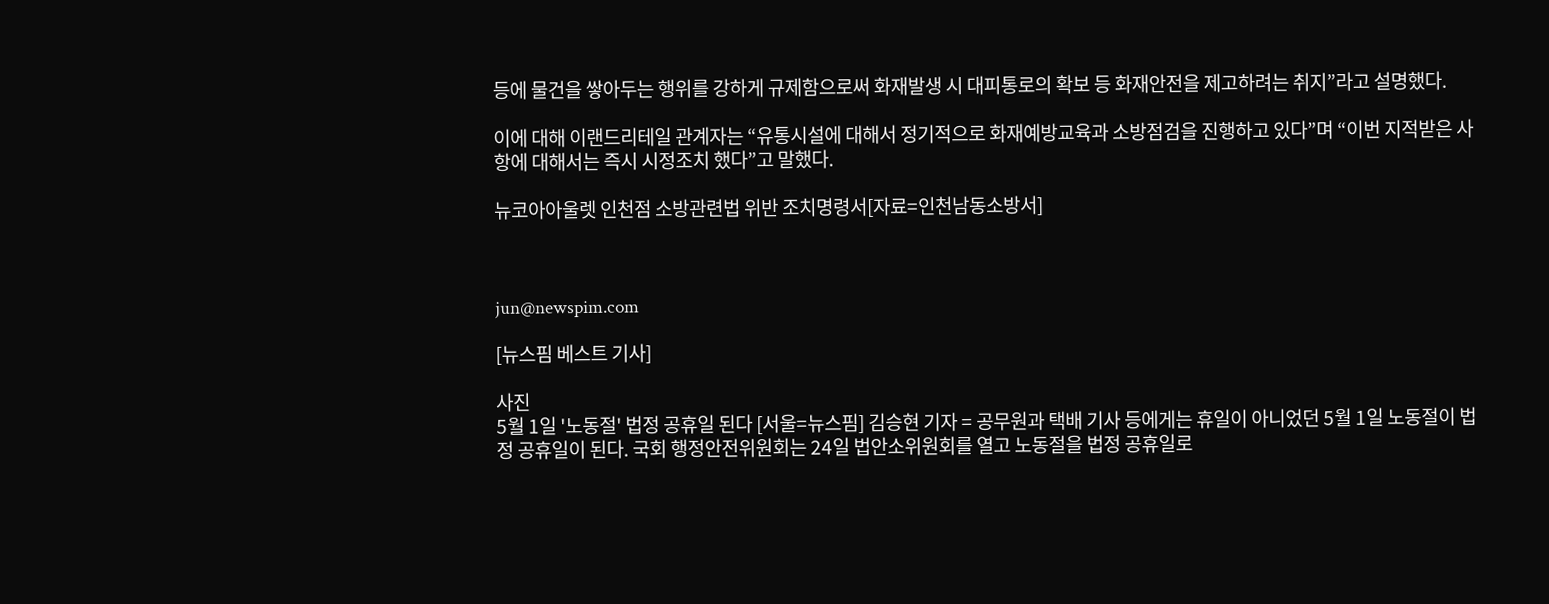등에 물건을 쌓아두는 행위를 강하게 규제함으로써 화재발생 시 대피통로의 확보 등 화재안전을 제고하려는 취지”라고 설명했다.

이에 대해 이랜드리테일 관계자는 “유통시설에 대해서 정기적으로 화재예방교육과 소방점검을 진행하고 있다”며 “이번 지적받은 사항에 대해서는 즉시 시정조치 했다”고 말했다.

뉴코아아울렛 인천점 소방관련법 위반 조치명령서[자료=인천남동소방서]



jun@newspim.com

[뉴스핌 베스트 기사]

사진
5월 1일 '노동절' 법정 공휴일 된다 [서울=뉴스핌] 김승현 기자 = 공무원과 택배 기사 등에게는 휴일이 아니었던 5월 1일 노동절이 법정 공휴일이 된다. 국회 행정안전위원회는 24일 법안소위원회를 열고 노동절을 법정 공휴일로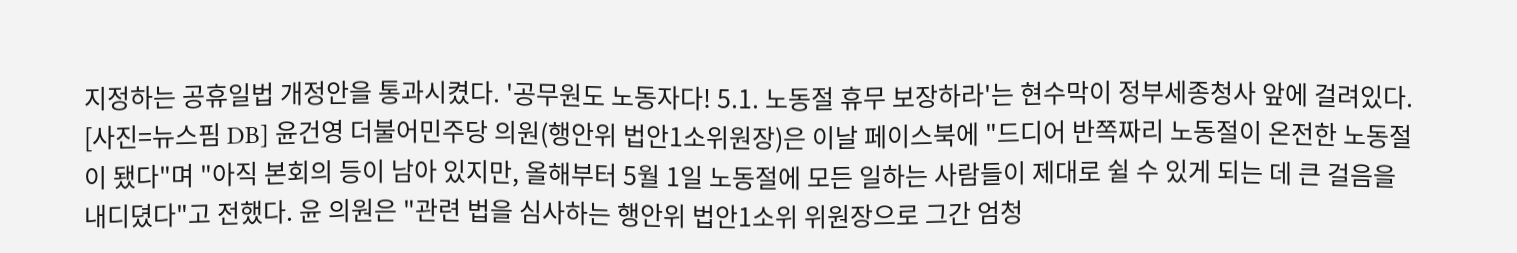지정하는 공휴일법 개정안을 통과시켰다. '공무원도 노동자다! 5.1. 노동절 휴무 보장하라'는 현수막이 정부세종청사 앞에 걸려있다. [사진=뉴스핌 DB] 윤건영 더불어민주당 의원(행안위 법안1소위원장)은 이날 페이스북에 "드디어 반쪽짜리 노동절이 온전한 노동절이 됐다"며 "아직 본회의 등이 남아 있지만, 올해부터 5월 1일 노동절에 모든 일하는 사람들이 제대로 쉴 수 있게 되는 데 큰 걸음을 내디뎠다"고 전했다. 윤 의원은 "관련 법을 심사하는 행안위 법안1소위 위원장으로 그간 엄청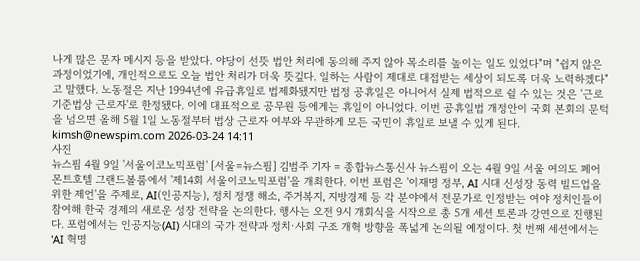나게 많은 문자 메시지 등을 받았다. 야당이 선뜻 법안 처리에 동의해 주지 않아 목소리를 높이는 일도 있었다"며 "쉽지 않은 과정이었기에, 개인적으로도 오늘 법안 처리가 더욱 뜻깊다. 일하는 사람이 제대로 대접받는 세상이 되도록 더욱 노력하겠다"고 말했다. 노동절은 지난 1994년에 유급휴일로 법제화됐지만 법정 공휴일은 아니어서 실제 법적으로 쉴 수 있는 것은 '근로기준법상 근로자'로 한정됐다. 이에 대표적으로 공무원 등에게는 휴일이 아니었다. 이번 공휴일법 개정안이 국회 본회의 문턱을 넘으면 올해 5월 1일 노동절부터 법상 근로자 여부와 무관하게 모든 국민이 휴일로 보낼 수 있게 된다. kimsh@newspim.com 2026-03-24 14:11
사진
뉴스핌 4월 9일 '서울이코노믹포럼' [서울=뉴스핌] 김범주 기자 = 종합뉴스통신사 뉴스핌이 오는 4월 9일 서울 여의도 페어몬트호텔 그랜드볼룸에서 '제14회 서울이코노믹포럼'을 개최한다. 이번 포럼은 '이재명 정부, AI 시대 신성장 동력 빌드업을 위한 제언'을 주제로, AI(인공지능), 정치 정쟁 해소, 주거복지, 지방경제 등 각 분야에서 전문가로 인정받는 여야 정치인들이 참여해 한국 경제의 새로운 성장 전략을 논의한다. 행사는 오전 9시 개회식을 시작으로 총 5개 세션 토론과 강연으로 진행된다. 포럼에서는 인공지능(AI) 시대의 국가 전략과 정치·사회 구조 개혁 방향을 폭넓게 논의될 예정이다. 첫 번째 세션에서는 'AI 혁명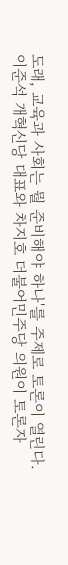도래, 교육과 사회는 뭘 준비해야 하나'를 주제로 토론이 열린다. 이준석 개혁신당 대표와 차지호 더불어민주당 의원이 토론자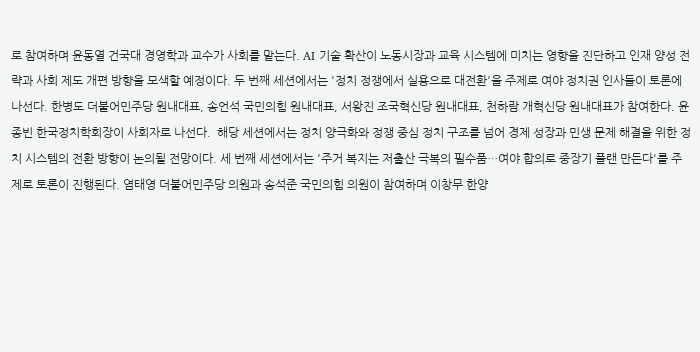로 참여하며 윤동열 건국대 경영학과 교수가 사회를 맡는다. AI 기술 확산이 노동시장과 교육 시스템에 미치는 영향을 진단하고 인재 양성 전략과 사회 제도 개편 방향을 모색할 예정이다. 두 번째 세션에서는 '정치 정쟁에서 실용으로 대전환'을 주제로 여야 정치권 인사들이 토론에 나선다. 한병도 더불어민주당 원내대표, 송언석 국민의힘 원내대표, 서왕진 조국혁신당 원내대표, 천하람 개혁신당 원내대표가 참여한다. 윤종빈 한국정치학회장이 사회자로 나선다.  해당 세션에서는 정치 양극화와 정쟁 중심 정치 구조를 넘어 경제 성장과 민생 문제 해결을 위한 정치 시스템의 전환 방향이 논의될 전망이다. 세 번째 세션에서는 '주거 복지는 저출산 극복의 필수품…여야 합의로 중장기 플랜 만든다'를 주제로 토론이 진행된다. 염태영 더불어민주당 의원과 송석준 국민의힘 의원이 참여하며 이창무 한양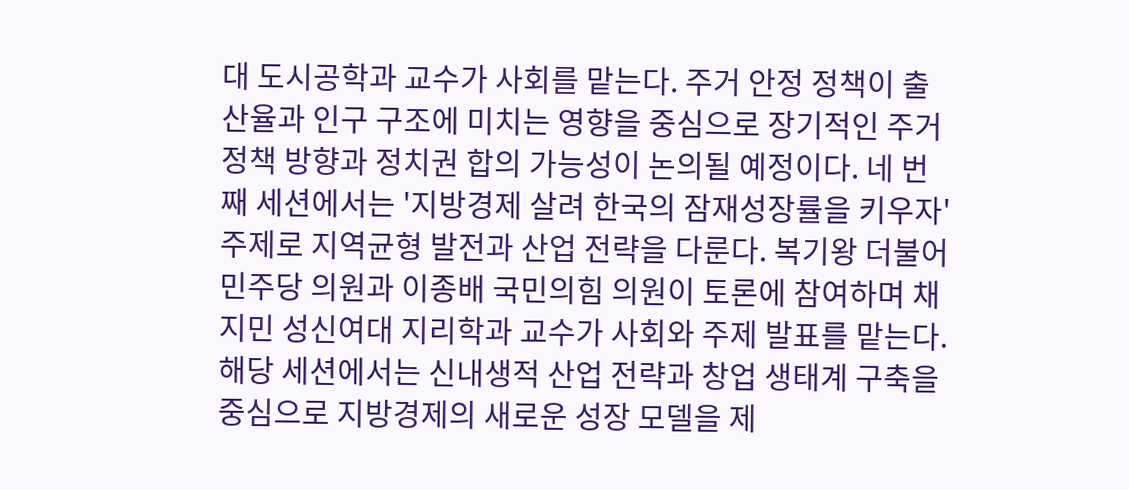대 도시공학과 교수가 사회를 맡는다. 주거 안정 정책이 출산율과 인구 구조에 미치는 영향을 중심으로 장기적인 주거 정책 방향과 정치권 합의 가능성이 논의될 예정이다. 네 번째 세션에서는 '지방경제 살려 한국의 잠재성장률을 키우자' 주제로 지역균형 발전과 산업 전략을 다룬다. 복기왕 더불어민주당 의원과 이종배 국민의힘 의원이 토론에 참여하며 채지민 성신여대 지리학과 교수가 사회와 주제 발표를 맡는다. 해당 세션에서는 신내생적 산업 전략과 창업 생태계 구축을 중심으로 지방경제의 새로운 성장 모델을 제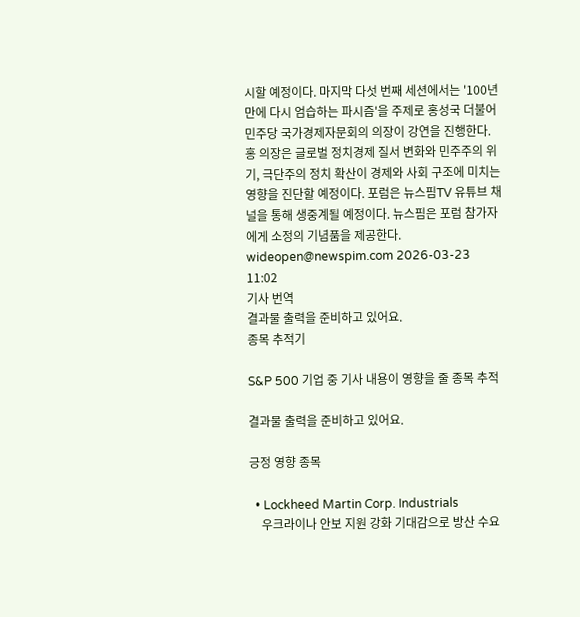시할 예정이다. 마지막 다섯 번째 세션에서는 '100년 만에 다시 엄습하는 파시즘'을 주제로 홍성국 더불어민주당 국가경제자문회의 의장이 강연을 진행한다. 홍 의장은 글로벌 정치경제 질서 변화와 민주주의 위기, 극단주의 정치 확산이 경제와 사회 구조에 미치는 영향을 진단할 예정이다. 포럼은 뉴스핌TV 유튜브 채널을 통해 생중계될 예정이다. 뉴스핌은 포럼 참가자에게 소정의 기념품을 제공한다. wideopen@newspim.com 2026-03-23 11:02
기사 번역
결과물 출력을 준비하고 있어요.
종목 추적기

S&P 500 기업 중 기사 내용이 영향을 줄 종목 추적

결과물 출력을 준비하고 있어요.

긍정 영향 종목

  • Lockheed Martin Corp. Industrials
    우크라이나 안보 지원 강화 기대감으로 방산 수요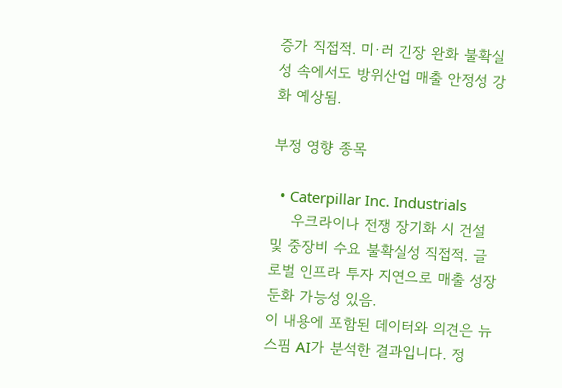증가 직접적. 미·러 긴장 완화 불확실성 속에서도 방위산업 매출 안정성 강화 예상됨.

부정 영향 종목

  • Caterpillar Inc. Industrials
    우크라이나 전쟁 장기화 시 건설 및 중장비 수요 불확실성 직접적. 글로벌 인프라 투자 지연으로 매출 성장 둔화 가능성 있음.
이 내용에 포함된 데이터와 의견은 뉴스핌 AI가 분석한 결과입니다. 정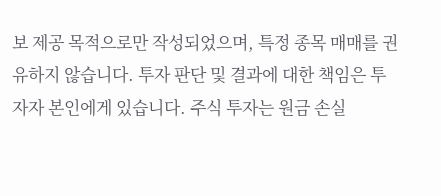보 제공 목적으로만 작성되었으며, 특정 종목 매매를 권유하지 않습니다. 투자 판단 및 결과에 대한 책임은 투자자 본인에게 있습니다. 주식 투자는 원금 손실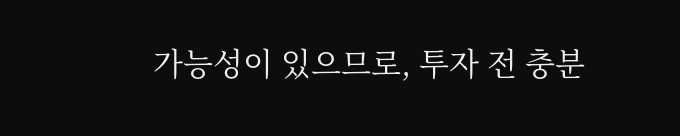가능성이 있으므로, 투자 전 충분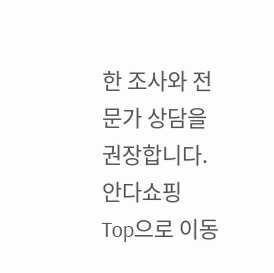한 조사와 전문가 상담을 권장합니다.
안다쇼핑
Top으로 이동